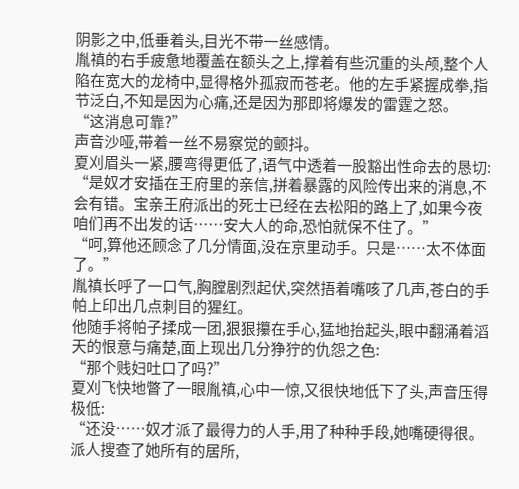阴影之中,低垂着头,目光不带一丝感情。
胤禛的右手疲惫地覆盖在额头之上,撑着有些沉重的头颅,整个人陷在宽大的龙椅中,显得格外孤寂而苍老。他的左手紧握成拳,指节泛白,不知是因为心痛,还是因为那即将爆发的雷霆之怒。
“这消息可靠?”
声音沙哑,带着一丝不易察觉的颤抖。
夏刈眉头一紧,腰弯得更低了,语气中透着一股豁出性命去的恳切:
“是奴才安插在王府里的亲信,拼着暴露的风险传出来的消息,不会有错。宝亲王府派出的死士已经在去松阳的路上了,如果今夜咱们再不出发的话……安大人的命,恐怕就保不住了。”
“呵,算他还顾念了几分情面,没在京里动手。只是……太不体面了。”
胤禛长呼了一口气,胸膛剧烈起伏,突然捂着嘴咳了几声,苍白的手帕上印出几点刺目的猩红。
他随手将帕子揉成一团,狠狠攥在手心,猛地抬起头,眼中翻涌着滔天的恨意与痛楚,面上现出几分狰狞的仇怨之色:
“那个贱妇吐口了吗?”
夏刈飞快地瞥了一眼胤禛,心中一惊,又很快地低下了头,声音压得极低:
“还没……奴才派了最得力的人手,用了种种手段,她嘴硬得很。派人搜查了她所有的居所,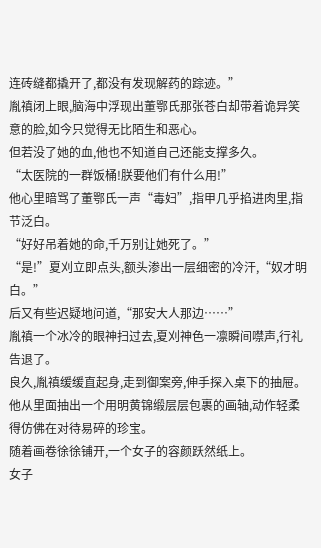连砖缝都撬开了,都没有发现解药的踪迹。”
胤禛闭上眼,脑海中浮现出董鄂氏那张苍白却带着诡异笑意的脸,如今只觉得无比陌生和恶心。
但若没了她的血,他也不知道自己还能支撑多久。
“太医院的一群饭桶!朕要他们有什么用!”
他心里暗骂了董鄂氏一声“毒妇”,指甲几乎掐进肉里,指节泛白。
“好好吊着她的命,千万别让她死了。”
“是!”夏刈立即点头,额头渗出一层细密的冷汗,“奴才明白。”
后又有些迟疑地问道,“那安大人那边……”
胤禛一个冰冷的眼神扫过去,夏刈神色一凛瞬间噤声,行礼告退了。
良久,胤禛缓缓直起身,走到御案旁,伸手探入桌下的抽屉。
他从里面抽出一个用明黄锦缎层层包裹的画轴,动作轻柔得仿佛在对待易碎的珍宝。
随着画卷徐徐铺开,一个女子的容颜跃然纸上。
女子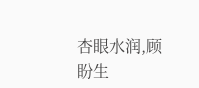杏眼水润,顾盼生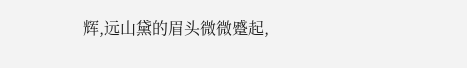辉,远山黛的眉头微微蹙起,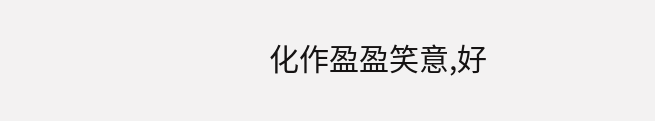化作盈盈笑意,好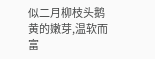似二月柳枝头鹅黄的嫩芽,温软而富